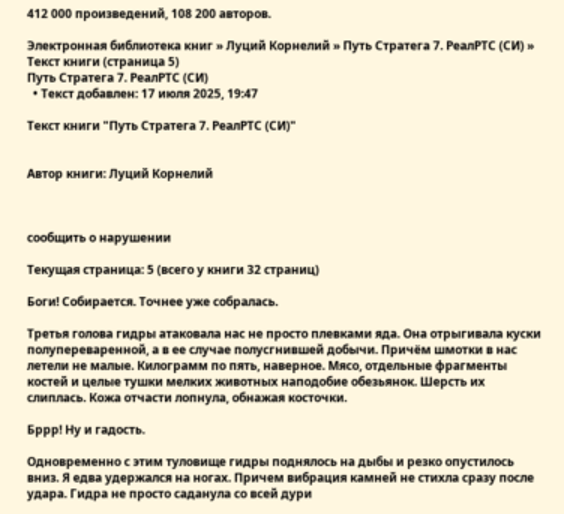412 000 произведений, 108 200 авторов.

Электронная библиотека книг » Луций Корнелий » Путь Стратега 7. РеалРТС (СИ) » Текст книги (страница 5)
Путь Стратега 7. РеалРТС (СИ)
  • Текст добавлен: 17 июля 2025, 19:47

Текст книги "Путь Стратега 7. РеалРТС (СИ)"


Автор книги: Луций Корнелий



сообщить о нарушении

Текущая страница: 5 (всего у книги 32 страниц)

Боги! Собирается. Точнее уже собралась.

Третья голова гидры атаковала нас не просто плевками яда. Она отрыгивала куски полупереваренной, а в ее случае полусгнившей добычи. Причём шмотки в нас летели не малые. Килограмм по пять, наверное. Мясо, отдельные фрагменты костей и целые тушки мелких животных наподобие обезьянок. Шерсть их слиплась. Кожа отчасти лопнула, обнажая косточки.

Бррр! Ну и гадость.

Одновременно с этим туловище гидры поднялось на дыбы и резко опустилось вниз. Я едва удержался на ногах. Причем вибрация камней не стихла сразу после удара. Гидра не просто саданула со всей дури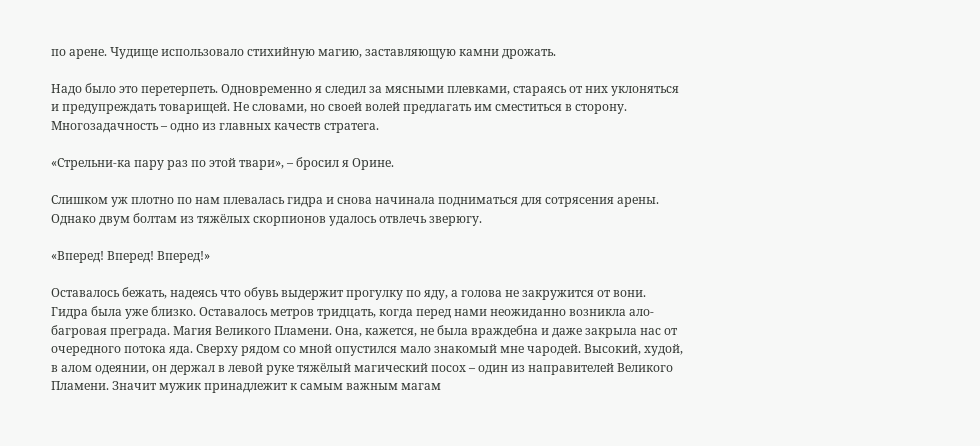по арене. Чудище использовало стихийную магию, заставляющую камни дрожать.

Надо было это перетерпеть. Одновременно я следил за мясными плевками, стараясь от них уклоняться и предупреждать товарищей. Не словами, но своей волей предлагать им сместиться в сторону. Многозадачность – одно из главных качеств стратега.

«Стрельни-ка пару раз по этой твари», – бросил я Орине.

Слишком уж плотно по нам плевалась гидра и снова начинала подниматься для сотрясения арены. Однако двум болтам из тяжёлых скорпионов удалось отвлечь зверюгу.

«Вперед! Вперед! Вперед!»

Оставалось бежать, надеясь что обувь выдержит прогулку по яду, а голова не закружится от вони. Гидра была уже близко. Оставалось метров тридцать, когда перед нами неожиданно возникла ало-багровая преграда. Магия Великого Пламени. Она, кажется, не была враждебна и даже закрыла нас от очередного потока яда. Сверху рядом со мной опустился мало знакомый мне чародей. Высокий, худой, в алом одеянии, он держал в левой руке тяжёлый магический посох – один из направителей Великого Пламени. Значит мужик принадлежит к самым важным магам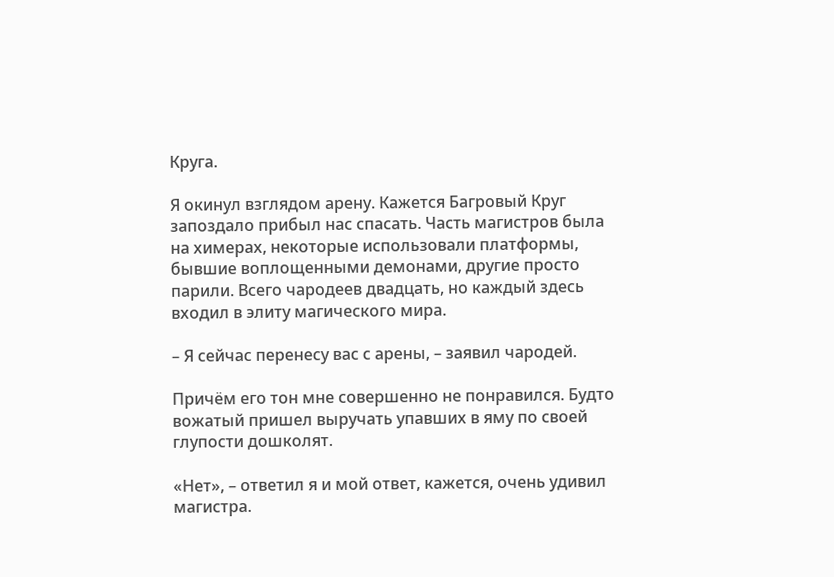Круга.

Я окинул взглядом арену. Кажется Багровый Круг запоздало прибыл нас спасать. Часть магистров была на химерах, некоторые использовали платформы, бывшие воплощенными демонами, другие просто парили. Всего чародеев двадцать, но каждый здесь входил в элиту магического мира.

– Я сейчас перенесу вас с арены, – заявил чародей.

Причём его тон мне совершенно не понравился. Будто вожатый пришел выручать упавших в яму по своей глупости дошколят.

«Нет», – ответил я и мой ответ, кажется, очень удивил магистра.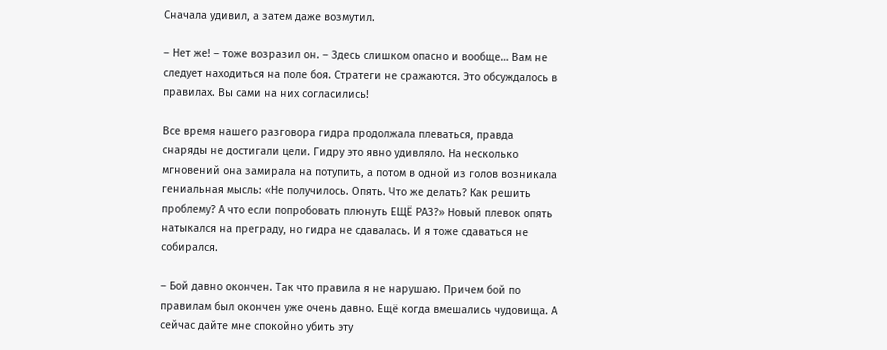Сначала удивил, а затем даже возмутил.

– Нет же! – тоже возразил он. – Здесь слишком опасно и вообще… Вам не следует находиться на поле боя. Стратеги не сражаются. Это обсуждалось в правилах. Вы сами на них согласились!

Все время нашего разговора гидра продолжала плеваться, правда снаряды не достигали цели. Гидру это явно удивляло. На несколько мгновений она замирала на потупить, а потом в одной из голов возникала гениальная мысль: «Не получилось. Опять. Что же делать? Как решить проблему? А что если попробовать плюнуть ЕЩЁ РАЗ?» Новый плевок опять натыкался на преграду, но гидра не сдавалась. И я тоже сдаваться не собирался.

– Бой давно окончен. Так что правила я не нарушаю. Причем бой по правилам был окончен уже очень давно. Ещё когда вмешались чудовища. А сейчас дайте мне спокойно убить эту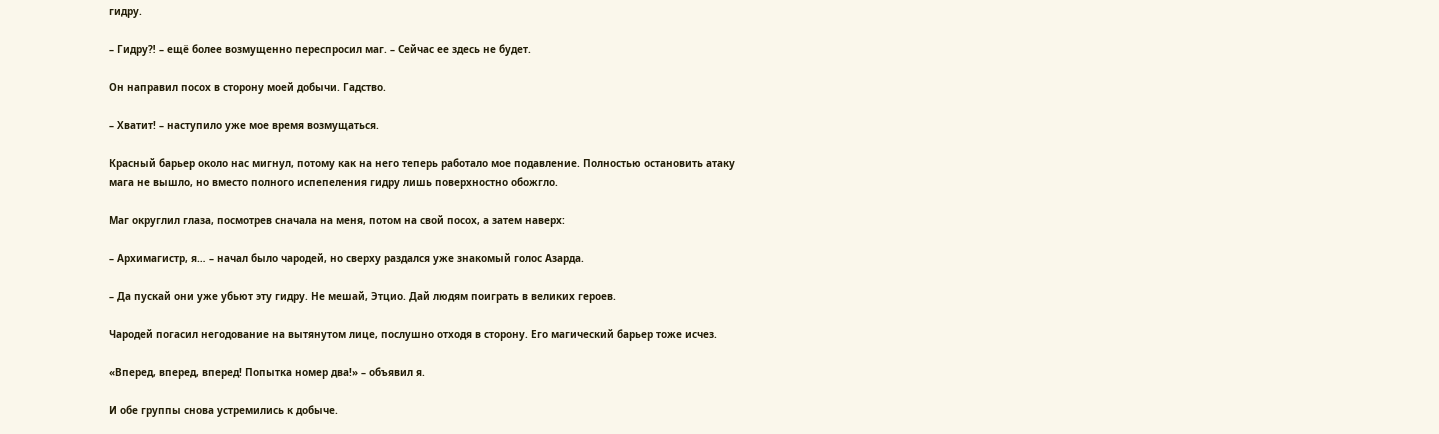гидру.

– Гидру⁈ – ещё более возмущенно переспросил маг. – Сейчас ее здесь не будет.

Он направил посох в сторону моей добычи. Гадство.

– Хватит! – наступило уже мое время возмущаться.

Красный барьер около нас мигнул, потому как на него теперь работало мое подавление. Полностью остановить атаку мага не вышло, но вместо полного испепеления гидру лишь поверхностно обожгло.

Маг округлил глаза, посмотрев сначала на меня, потом на свой посох, а затем наверх:

– Архимагистр, я… – начал было чародей, но сверху раздался уже знакомый голос Азарда.

– Да пускай они уже убьют эту гидру. Не мешай, Этцио. Дай людям поиграть в великих героев.

Чародей погасил негодование на вытянутом лице, послушно отходя в сторону. Его магический барьер тоже исчез.

«Вперед, вперед, вперед! Попытка номер два!» – объявил я.

И обе группы снова устремились к добыче.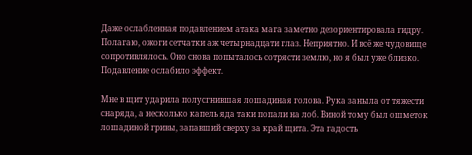Даже ослабленная подавлением атака мага заметно дезориентировала гидру. Полагаю, ожоги сетчатки аж четырнадцати глаз. Неприятно. И всё же чудовище сопротивлялось. Оно снова попыталось сотрясти землю, но я был уже близко. Подавление ослабило эффект.

Мне в щит ударила полусгнившая лошадиная голова. Рука заныла от тяжести снаряда, а несколько капель яда таки попали на лоб. Виной тому был ошметок лошадиной гривы, запавший сверху за край щита. Эта гадость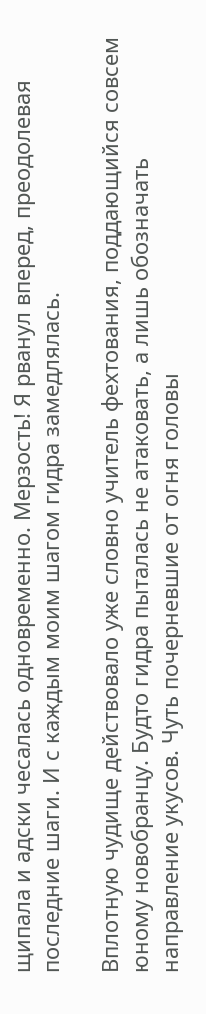щипала и адски чесалась одновременно. Мерзость! Я рванул вперед, преодолевая последние шаги. И с каждым моим шагом гидра замедлялась.

Вплотную чудище действовало уже словно учитель фехтования, поддающийся совсем юному новобранцу. Будто гидра пыталась не атаковать, а лишь обозначать направление укусов. Чуть почерневшие от огня головы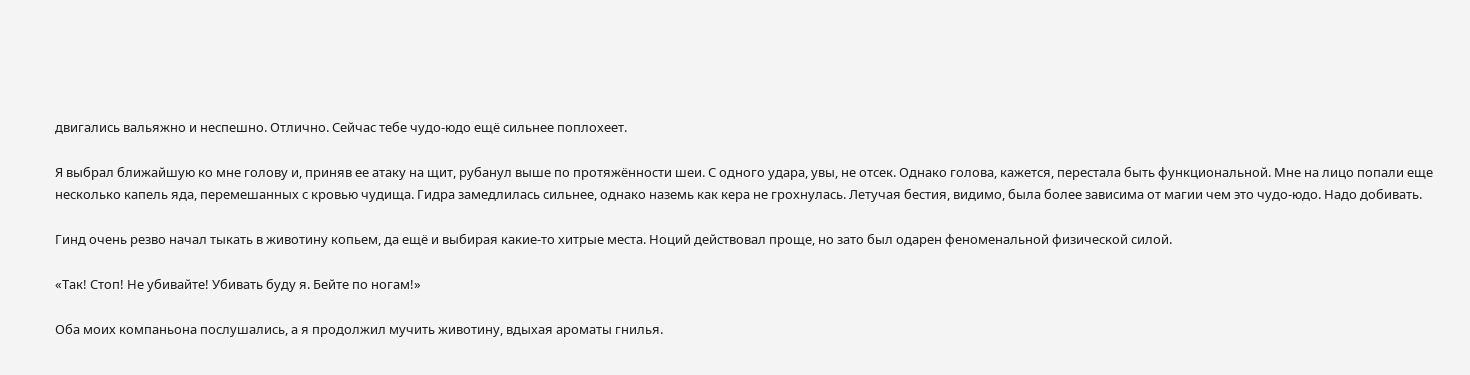двигались вальяжно и неспешно. Отлично. Сейчас тебе чудо-юдо ещё сильнее поплохеет.

Я выбрал ближайшую ко мне голову и, приняв ее атаку на щит, рубанул выше по протяжённости шеи. С одного удара, увы, не отсек. Однако голова, кажется, перестала быть функциональной. Мне на лицо попали еще несколько капель яда, перемешанных с кровью чудища. Гидра замедлилась сильнее, однако наземь как кера не грохнулась. Летучая бестия, видимо, была более зависима от магии чем это чудо-юдо. Надо добивать.

Гинд очень резво начал тыкать в животину копьем, да ещё и выбирая какие-то хитрые места. Ноций действовал проще, но зато был одарен феноменальной физической силой.

«Так! Стоп! Не убивайте! Убивать буду я. Бейте по ногам!»

Оба моих компаньона послушались, а я продолжил мучить животину, вдыхая ароматы гнилья.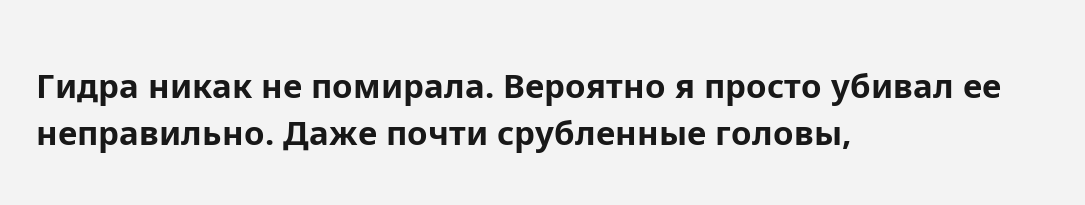Гидра никак не помирала. Вероятно я просто убивал ее неправильно. Даже почти срубленные головы,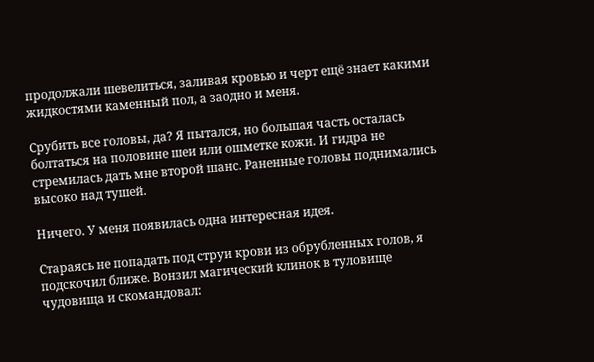продолжали шевелиться, заливая кровью и черт ещё знает какими жидкостями каменный пол, а заодно и меня.

Срубить все головы, да? Я пытался, но большая часть осталась болтаться на половине шеи или ошметке кожи. И гидра не стремилась дать мне второй шанс. Раненные головы поднимались высоко над тушей.

Ничего. У меня появилась одна интересная идея.

Стараясь не попадать под струи крови из обрубленных голов, я подскочил ближе. Вонзил магический клинок в туловище чудовища и скомандовал: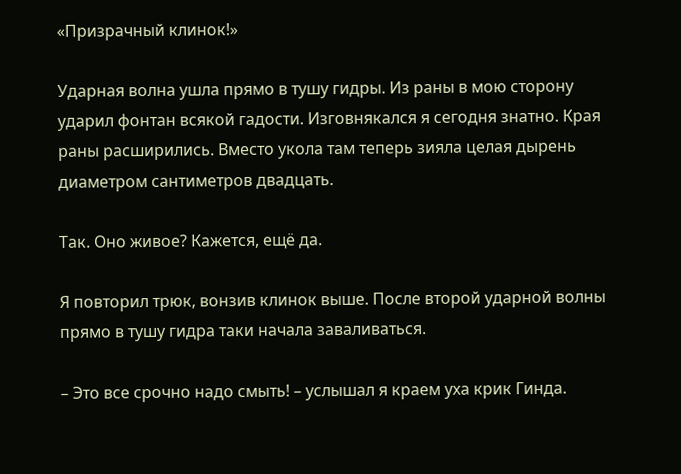«Призрачный клинок!»

Ударная волна ушла прямо в тушу гидры. Из раны в мою сторону ударил фонтан всякой гадости. Изговнякался я сегодня знатно. Края раны расширились. Вместо укола там теперь зияла целая дырень диаметром сантиметров двадцать.

Так. Оно живое? Кажется, ещё да.

Я повторил трюк, вонзив клинок выше. После второй ударной волны прямо в тушу гидра таки начала заваливаться.

– Это все срочно надо смыть! – услышал я краем уха крик Гинда.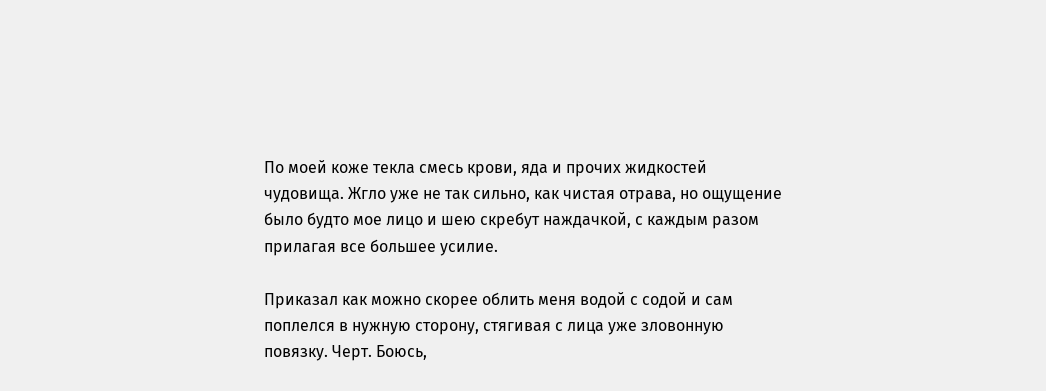По моей коже текла смесь крови, яда и прочих жидкостей чудовища. Жгло уже не так сильно, как чистая отрава, но ощущение было будто мое лицо и шею скребут наждачкой, с каждым разом прилагая все большее усилие.

Приказал как можно скорее облить меня водой с содой и сам поплелся в нужную сторону, стягивая с лица уже зловонную повязку. Черт. Боюсь,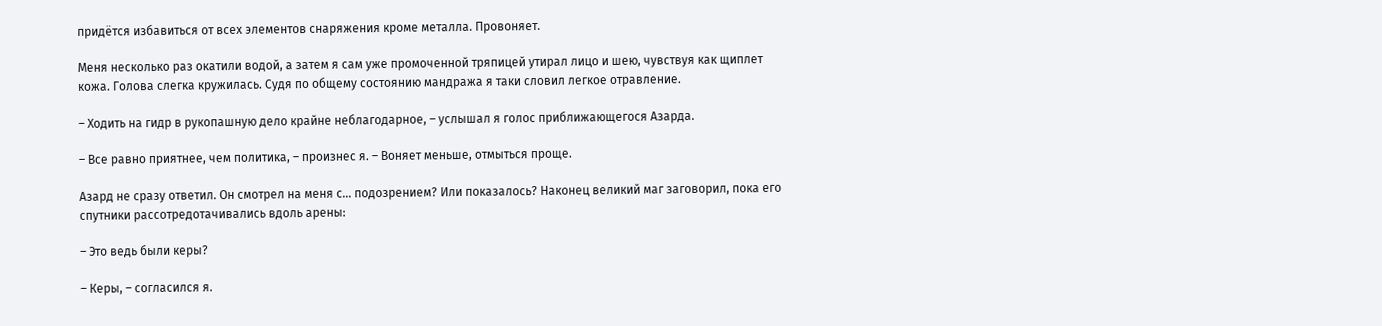придётся избавиться от всех элементов снаряжения кроме металла. Провоняет.

Меня несколько раз окатили водой, а затем я сам уже промоченной тряпицей утирал лицо и шею, чувствуя как щиплет кожа. Голова слегка кружилась. Судя по общему состоянию мандража я таки словил легкое отравление.

– Ходить на гидр в рукопашную дело крайне неблагодарное, – услышал я голос приближающегося Азарда.

– Все равно приятнее, чем политика, – произнес я. – Воняет меньше, отмыться проще.

Азард не сразу ответил. Он смотрел на меня с… подозрением? Или показалось? Наконец великий маг заговорил, пока его спутники рассотредотачивались вдоль арены:

– Это ведь были керы?

– Керы, – согласился я.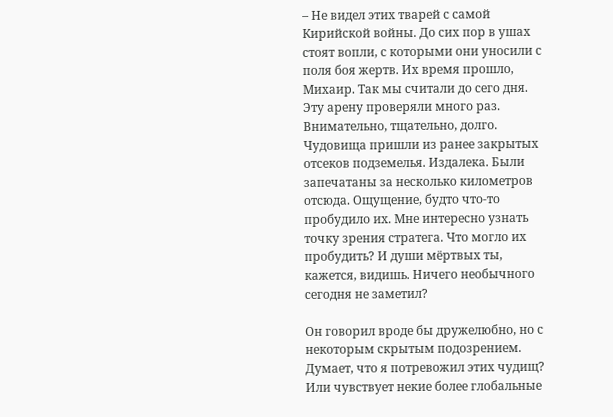– Не видел этих тварей с самой Кирийской войны. До сих пор в ушах стоят вопли, с которыми они уносили с поля боя жертв. Их время прошло, Михаир. Так мы считали до сего дня. Эту арену проверяли много раз. Внимательно, тщательно, долго. Чудовища пришли из ранее закрытых отсеков подземелья. Издалека. Были запечатаны за несколько километров отсюда. Ощущение, будто что-то пробудило их. Мне интересно узнать точку зрения стратега. Что могло их пробудить? И души мёртвых ты, кажется, видишь. Ничего необычного сегодня не заметил?

Он говорил вроде бы дружелюбно, но с некоторым скрытым подозрением. Думает, что я потревожил этих чудищ? Или чувствует некие более глобальные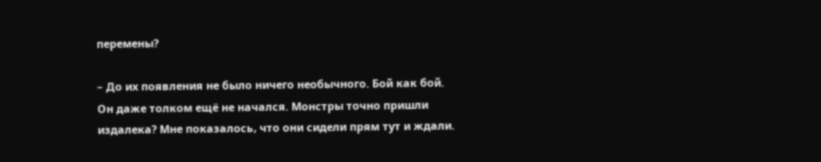перемены?

– До их появления не было ничего необычного. Бой как бой. Он даже толком ещё не начался. Монстры точно пришли издалека? Мне показалось, что они сидели прям тут и ждали.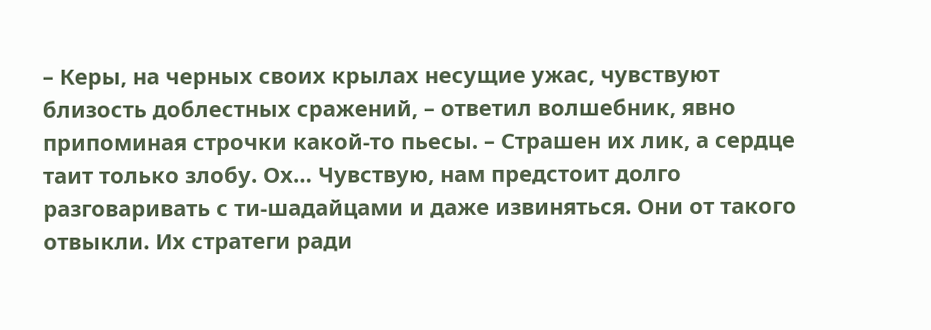– Керы, на черных своих крылах несущие ужас, чувствуют близость доблестных сражений, – ответил волшебник, явно припоминая строчки какой-то пьесы. – Страшен их лик, а сердце таит только злобу. Ох… Чувствую, нам предстоит долго разговаривать с ти-шадайцами и даже извиняться. Они от такого отвыкли. Их стратеги ради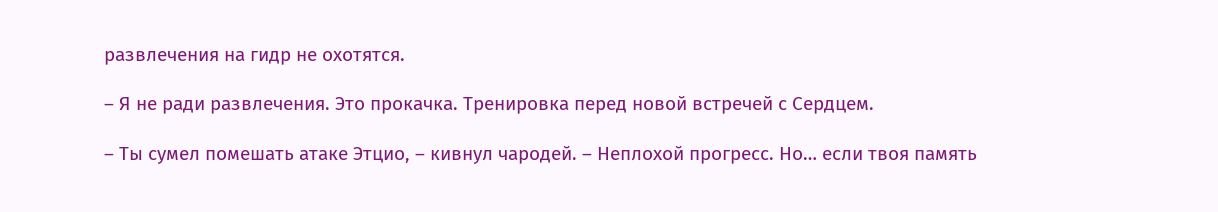развлечения на гидр не охотятся.

– Я не ради развлечения. Это прокачка. Тренировка перед новой встречей с Сердцем.

– Ты сумел помешать атаке Этцио, – кивнул чародей. – Неплохой прогресс. Но… если твоя память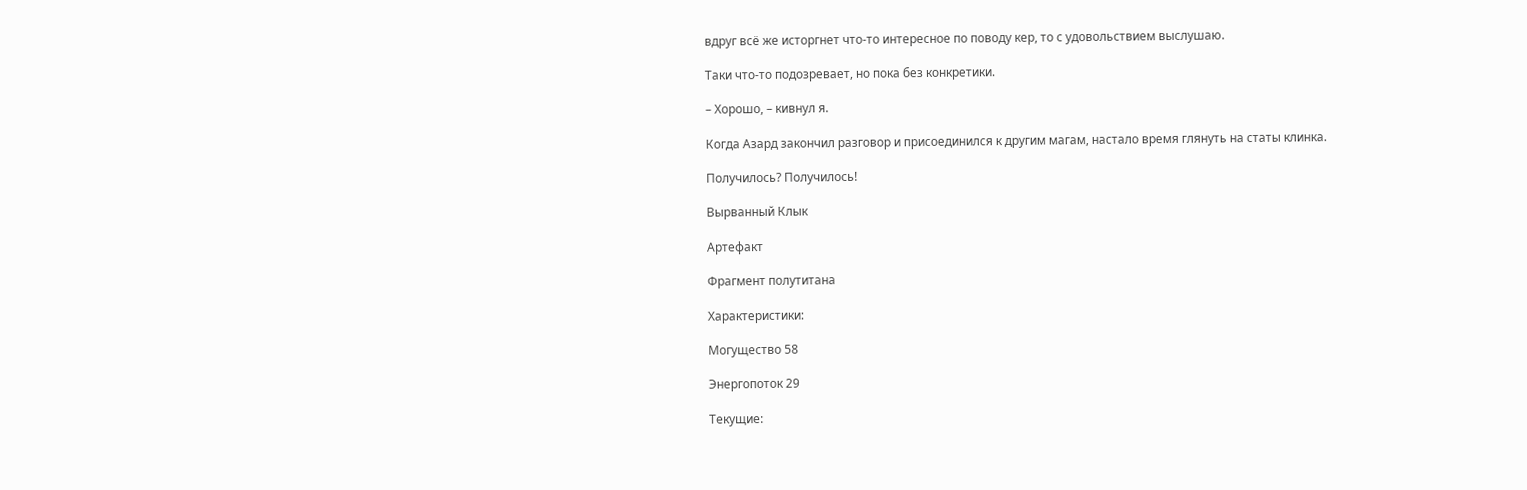вдруг всё же исторгнет что-то интересное по поводу кер, то с удовольствием выслушаю.

Таки что-то подозревает, но пока без конкретики.

– Хорошо, – кивнул я.

Когда Азард закончил разговор и присоединился к другим магам, настало время глянуть на статы клинка.

Получилось? Получилось!

Вырванный Клык

Артефакт

Фрагмент полутитана

Характеристики:

Могущество 58

Энергопоток 29

Текущие: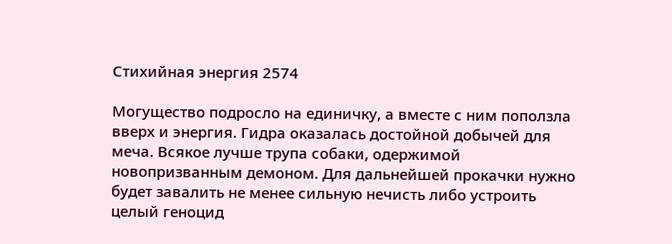Стихийная энергия 2574

Могущество подросло на единичку, а вместе с ним поползла вверх и энергия. Гидра оказалась достойной добычей для меча. Всякое лучше трупа собаки, одержимой новопризванным демоном. Для дальнейшей прокачки нужно будет завалить не менее сильную нечисть либо устроить целый геноцид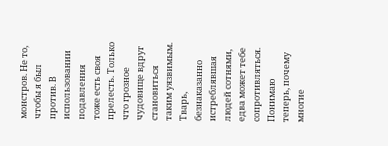монстров. Не то, чтобы я был против. В использовании подавления тоже есть своя прелесть. Только что грозное чудовище вдруг становиться таким уязвимым. Тварь, безнаказанно истреблявшая людей сотнями, едва может тебе сопротивляться. Понимаю теперь, почему многие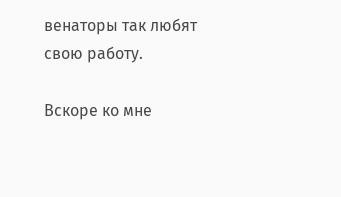венаторы так любят свою работу.

Вскоре ко мне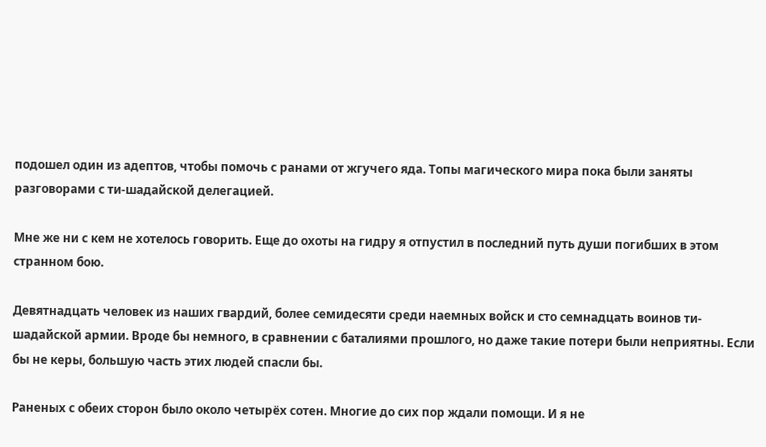подошел один из адептов, чтобы помочь с ранами от жгучего яда. Топы магического мира пока были заняты разговорами с ти-шадайской делегацией.

Мне же ни с кем не хотелось говорить. Еще до охоты на гидру я отпустил в последний путь души погибших в этом странном бою.

Девятнадцать человек из наших гвардий, более семидесяти среди наемных войск и сто семнадцать воинов ти-шадайской армии. Вроде бы немного, в сравнении с баталиями прошлого, но даже такие потери были неприятны. Если бы не керы, большую часть этих людей спасли бы.

Раненых с обеих сторон было около четырёх сотен. Многие до сих пор ждали помощи. И я не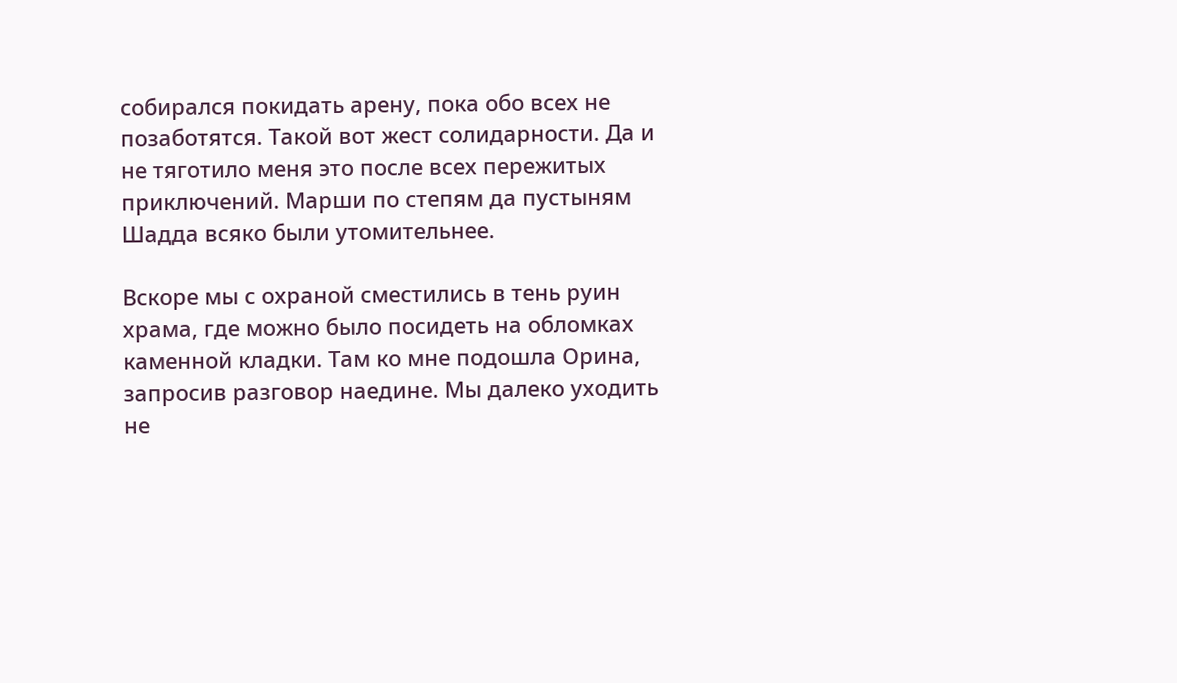собирался покидать арену, пока обо всех не позаботятся. Такой вот жест солидарности. Да и не тяготило меня это после всех пережитых приключений. Марши по степям да пустыням Шадда всяко были утомительнее.

Вскоре мы с охраной сместились в тень руин храма, где можно было посидеть на обломках каменной кладки. Там ко мне подошла Орина, запросив разговор наедине. Мы далеко уходить не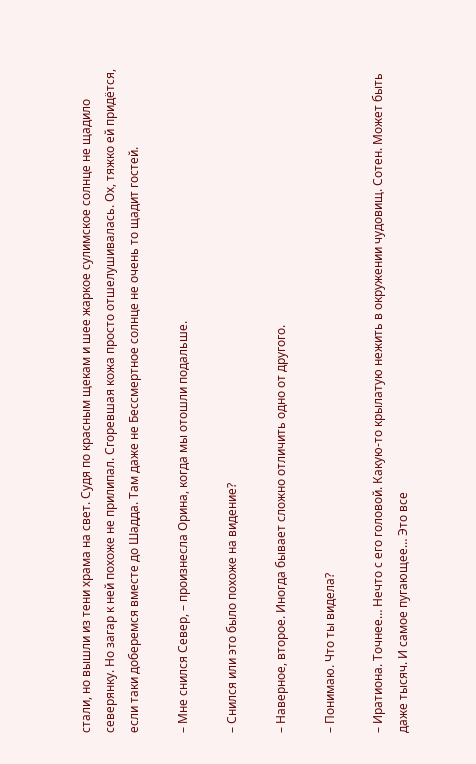стали, но вышли из тени храма на свет. Судя по красным щекам и шее жаркое сулимское солнце не щадило северянку. Но загар к ней похоже не прилипал. Сгоревшая кожа просто отшелушивалась. Ох, тяжко ей придётся, если таки доберемся вместе до Шадда. Там даже не Бессмертное солнце не очень то щадит гостей.

– Мне снился Север, – произнесла Орина, когда мы отошли подальше.

– Снился или это было похоже на видение?

– Наверное, второе. Иногда бывает сложно отличить одно от другого.

– Понимаю. Что ты видела?

– Иратиона. Точнее… Нечто с его головой. Какую-то крылатую нежить в окружении чудовищ. Сотен. Может быть даже тысяч. И самое пугающее… Это все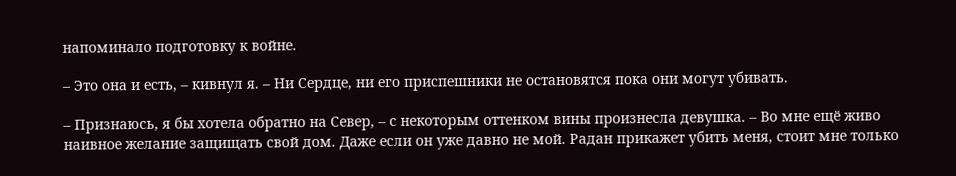напоминало подготовку к войне.

– Это она и есть, – кивнул я. – Ни Сердце, ни его приспешники не остановятся пока они могут убивать.

– Признаюсь, я бы хотела обратно на Север, – с некоторым оттенком вины произнесла девушка. – Во мне ещё живо наивное желание защищать свой дом. Даже если он уже давно не мой. Радан прикажет убить меня, стоит мне только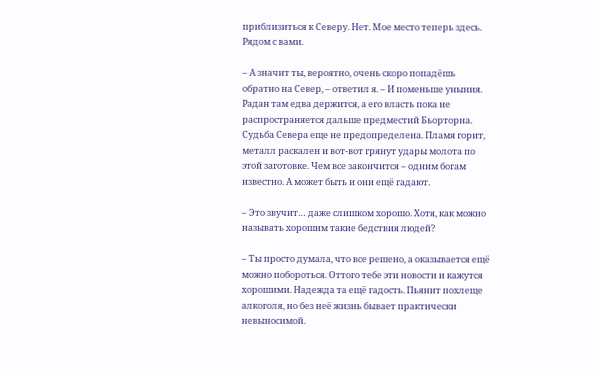приблизиться к Северу. Нет. Мое место теперь здесь. Рядом с вами.

– А значит ты, вероятно, очень скоро попадёшь обратно на Север, – ответил я. – И поменьше уныния. Радан там едва держится, а его власть пока не распространяется дальше предместий Бьорторна. Судьба Севера еще не предопределена. Пламя горит, металл раскален и вот-вот грянут удары молота по этой заготовке. Чем все закончится – одним богам известно. А может быть и они ещё гадают.

– Это звучит… даже слишком хорошо. Хотя, как можно называть хорошим такие бедствия людей?

– Ты просто думала, что все решено, а оказывается ещё можно побороться. Оттого тебе эти новости и кажутся хорошими. Надежда та ещё гадость. Пьянит похлеще алкоголя, но без неё жизнь бывает практически невыносимой.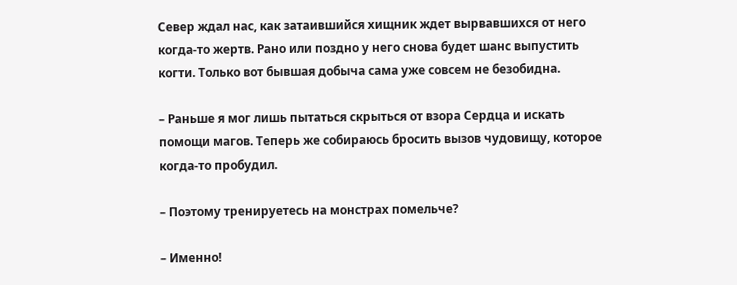Север ждал нас, как затаившийся хищник ждет вырвавшихся от него когда-то жертв. Рано или поздно у него снова будет шанс выпустить когти. Только вот бывшая добыча сама уже совсем не безобидна.

– Раньше я мог лишь пытаться скрыться от взора Сердца и искать помощи магов. Теперь же собираюсь бросить вызов чудовищу, которое когда-то пробудил.

– Поэтому тренируетесь на монстрах помельче?

– Именно!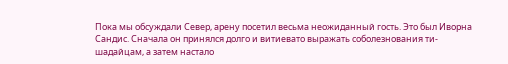Пока мы обсуждали Север, арену посетил весьма неожиданный гость. Это был Иворна Сандис. Сначала он принялся долго и витиевато выражать соболезнования ти-шадайцам, а затем настало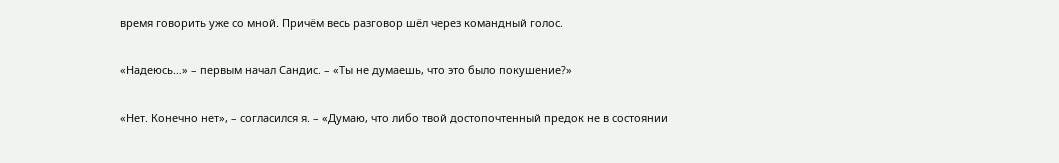время говорить уже со мной. Причём весь разговор шёл через командный голос.

«Надеюсь…» – первым начал Сандис. – «Ты не думаешь, что это было покушение?»

«Нет. Конечно нет», – согласился я. – «Думаю, что либо твой достопочтенный предок не в состоянии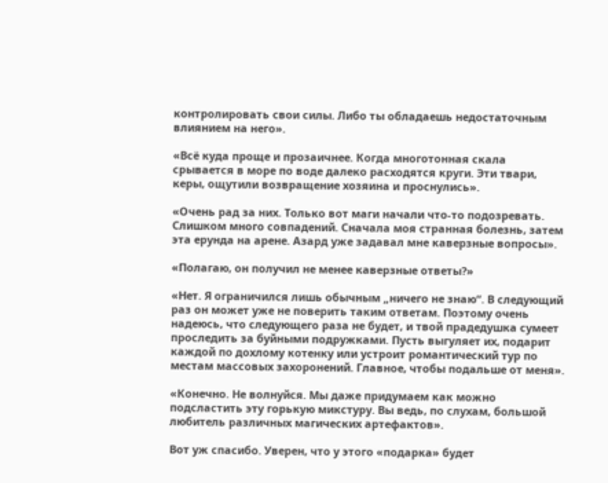контролировать свои силы. Либо ты обладаешь недостаточным влиянием на него».

«Всё куда проще и прозаичнее. Когда многотонная скала срывается в море по воде далеко расходятся круги. Эти твари, керы, ощутили возвращение хозяина и проснулись».

«Очень рад за них. Только вот маги начали что-то подозревать. Слишком много совпадений. Сначала моя странная болезнь, затем эта ерунда на арене. Азард уже задавал мне каверзные вопросы».

«Полагаю, он получил не менее каверзные ответы?»

«Нет. Я ограничился лишь обычным „ничего не знаю“. В следующий раз он может уже не поверить таким ответам. Поэтому очень надеюсь, что следующего раза не будет, и твой прадедушка сумеет проследить за буйными подружками. Пусть выгуляет их, подарит каждой по дохлому котенку или устроит романтический тур по местам массовых захоронений. Главное, чтобы подальше от меня».

«Конечно. Не волнуйся. Мы даже придумаем как можно подсластить эту горькую микстуру. Вы ведь, по слухам, большой любитель различных магических артефактов».

Вот уж спасибо. Уверен, что у этого «подарка» будет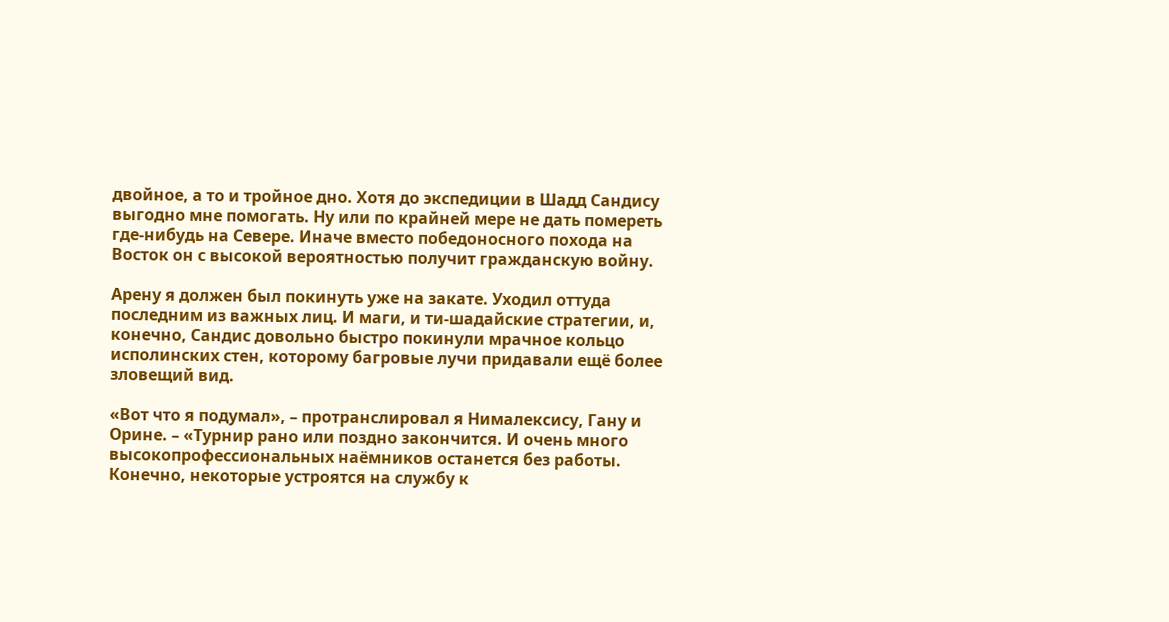двойное, а то и тройное дно. Хотя до экспедиции в Шадд Сандису выгодно мне помогать. Ну или по крайней мере не дать помереть где-нибудь на Севере. Иначе вместо победоносного похода на Восток он с высокой вероятностью получит гражданскую войну.

Арену я должен был покинуть уже на закате. Уходил оттуда последним из важных лиц. И маги, и ти-шадайские стратегии, и, конечно, Сандис довольно быстро покинули мрачное кольцо исполинских стен, которому багровые лучи придавали ещё более зловещий вид.

«Вот что я подумал», – протранслировал я Нималексису, Гану и Орине. – «Турнир рано или поздно закончится. И очень много высокопрофессиональных наёмников останется без работы. Конечно, некоторые устроятся на службу к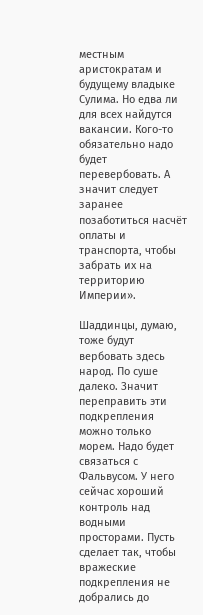местным аристократам и будущему владыке Сулима. Но едва ли для всех найдутся вакансии. Кого-то обязательно надо будет перевербовать. А значит следует заранее позаботиться насчёт оплаты и транспорта, чтобы забрать их на территорию Империи».

Шаддинцы, думаю, тоже будут вербовать здесь народ. По суше далеко. Значит переправить эти подкрепления можно только морем. Надо будет связаться с Фальвусом. У него сейчас хороший контроль над водными просторами. Пусть сделает так, чтобы вражеские подкрепления не добрались до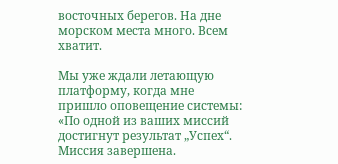восточных берегов. На дне морском места много. Всем хватит.

Мы уже ждали летающую платформу, когда мне пришло оповещение системы: «По одной из ваших миссий достигнут результат „Успех“. Миссия завершена.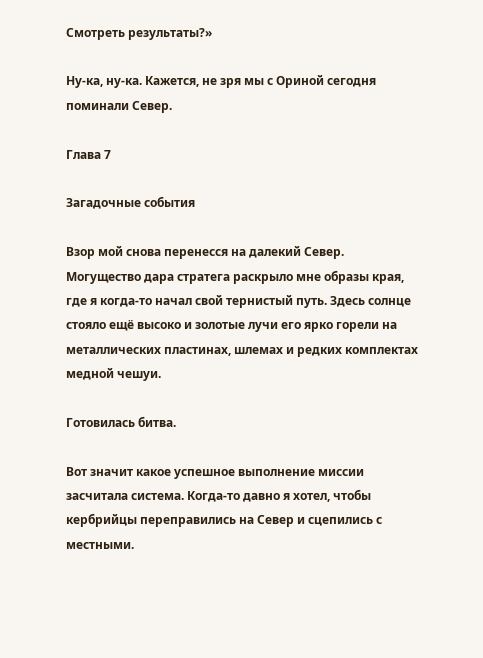Смотреть результаты?»

Ну-ка, ну-ка. Кажется, не зря мы с Ориной сегодня поминали Север.

Глава 7

Загадочные события

Взор мой снова перенесся на далекий Север. Могущество дара стратега раскрыло мне образы края, где я когда-то начал свой тернистый путь. Здесь солнце стояло ещё высоко и золотые лучи его ярко горели на металлических пластинах, шлемах и редких комплектах медной чешуи.

Готовилась битва.

Вот значит какое успешное выполнение миссии засчитала система. Когда-то давно я хотел, чтобы кербрийцы переправились на Север и сцепились с местными.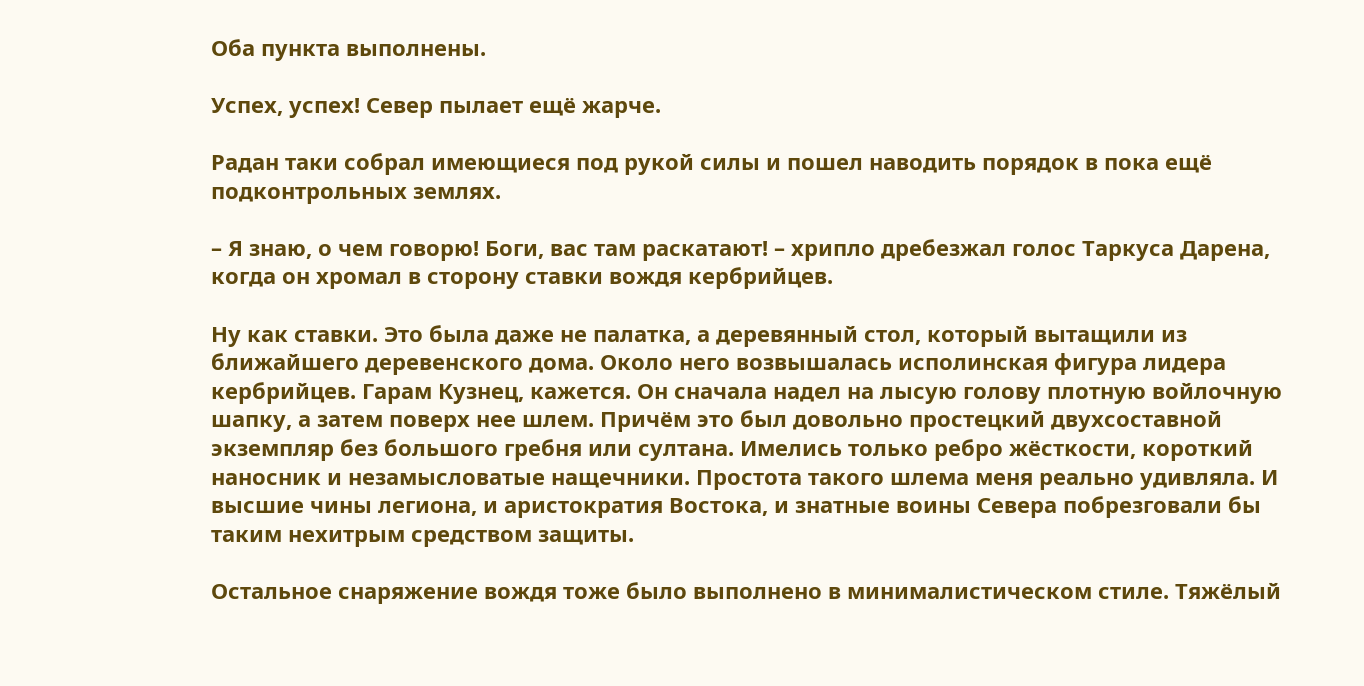Оба пункта выполнены.

Успех, успех! Север пылает ещё жарче.

Радан таки собрал имеющиеся под рукой силы и пошел наводить порядок в пока ещё подконтрольных землях.

– Я знаю, о чем говорю! Боги, вас там раскатают! – хрипло дребезжал голос Таркуса Дарена, когда он хромал в сторону ставки вождя кербрийцев.

Ну как ставки. Это была даже не палатка, а деревянный стол, который вытащили из ближайшего деревенского дома. Около него возвышалась исполинская фигура лидера кербрийцев. Гарам Кузнец, кажется. Он сначала надел на лысую голову плотную войлочную шапку, а затем поверх нее шлем. Причём это был довольно простецкий двухсоставной экземпляр без большого гребня или султана. Имелись только ребро жёсткости, короткий наносник и незамысловатые нащечники. Простота такого шлема меня реально удивляла. И высшие чины легиона, и аристократия Востока, и знатные воины Севера побрезговали бы таким нехитрым средством защиты.

Остальное снаряжение вождя тоже было выполнено в минималистическом стиле. Тяжёлый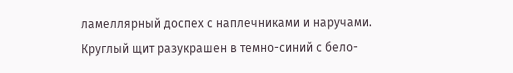ламеллярный доспех с наплечниками и наручами. Круглый щит разукрашен в темно-синий с бело-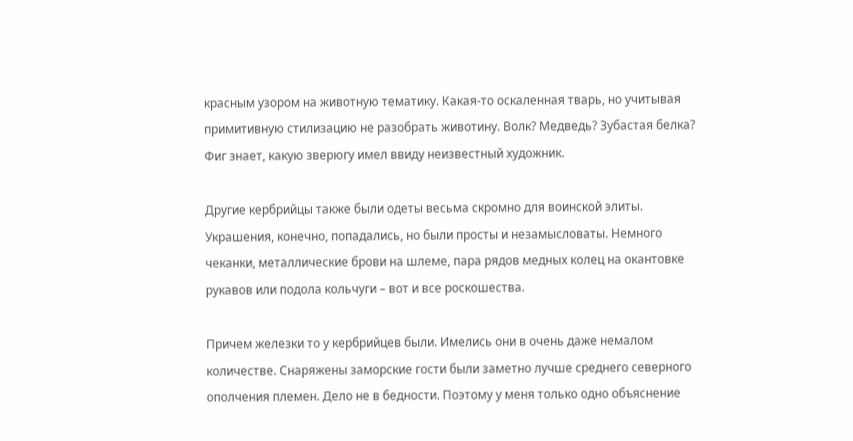красным узором на животную тематику. Какая-то оскаленная тварь, но учитывая примитивную стилизацию не разобрать животину. Волк? Медведь? Зубастая белка? Фиг знает, какую зверюгу имел ввиду неизвестный художник.

Другие кербрийцы также были одеты весьма скромно для воинской элиты. Украшения, конечно, попадались, но были просты и незамысловаты. Немного чеканки, металлические брови на шлеме, пара рядов медных колец на окантовке рукавов или подола кольчуги – вот и все роскошества.

Причем железки то у кербрийцев были. Имелись они в очень даже немалом количестве. Снаряжены заморские гости были заметно лучше среднего северного ополчения племен. Дело не в бедности. Поэтому у меня только одно объяснение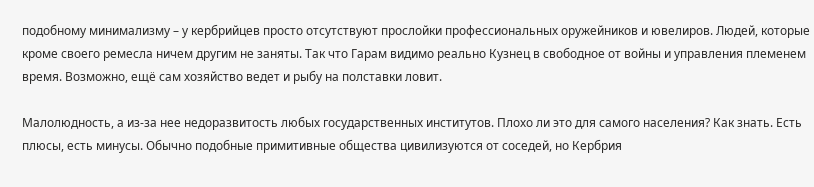подобному минимализму – у кербрийцев просто отсутствуют прослойки профессиональных оружейников и ювелиров. Людей, которые кроме своего ремесла ничем другим не заняты. Так что Гарам видимо реально Кузнец в свободное от войны и управления племенем время. Возможно, ещё сам хозяйство ведет и рыбу на полставки ловит.

Малолюдность, а из-за нее недоразвитость любых государственных институтов. Плохо ли это для самого населения? Как знать. Есть плюсы, есть минусы. Обычно подобные примитивные общества цивилизуются от соседей, но Кербрия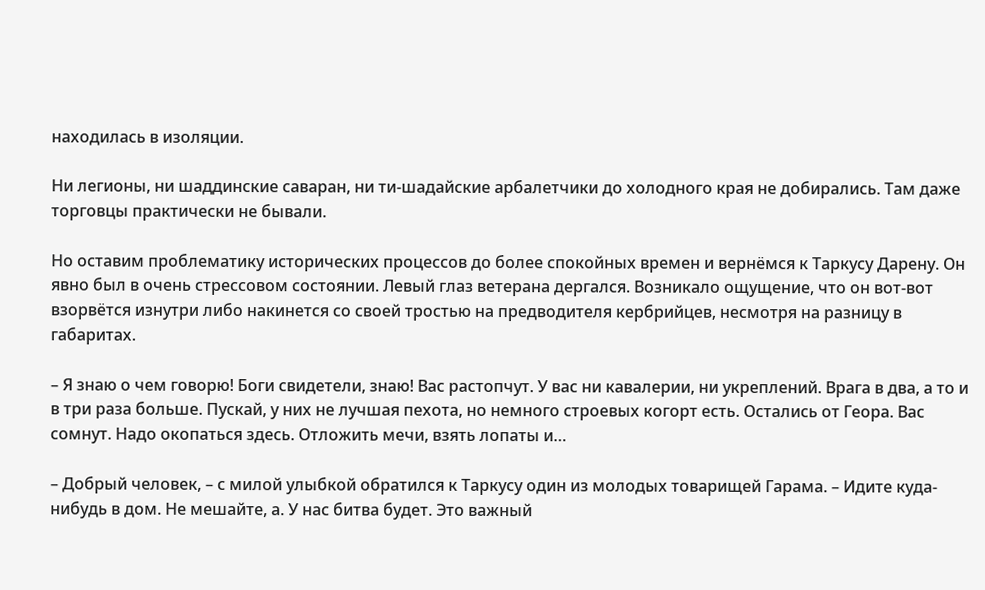находилась в изоляции.

Ни легионы, ни шаддинские саваран, ни ти-шадайские арбалетчики до холодного края не добирались. Там даже торговцы практически не бывали.

Но оставим проблематику исторических процессов до более спокойных времен и вернёмся к Таркусу Дарену. Он явно был в очень стрессовом состоянии. Левый глаз ветерана дергался. Возникало ощущение, что он вот-вот взорвётся изнутри либо накинется со своей тростью на предводителя кербрийцев, несмотря на разницу в габаритах.

– Я знаю о чем говорю! Боги свидетели, знаю! Вас растопчут. У вас ни кавалерии, ни укреплений. Врага в два, а то и в три раза больше. Пускай, у них не лучшая пехота, но немного строевых когорт есть. Остались от Геора. Вас сомнут. Надо окопаться здесь. Отложить мечи, взять лопаты и…

– Добрый человек, – с милой улыбкой обратился к Таркусу один из молодых товарищей Гарама. – Идите куда-нибудь в дом. Не мешайте, а. У нас битва будет. Это важный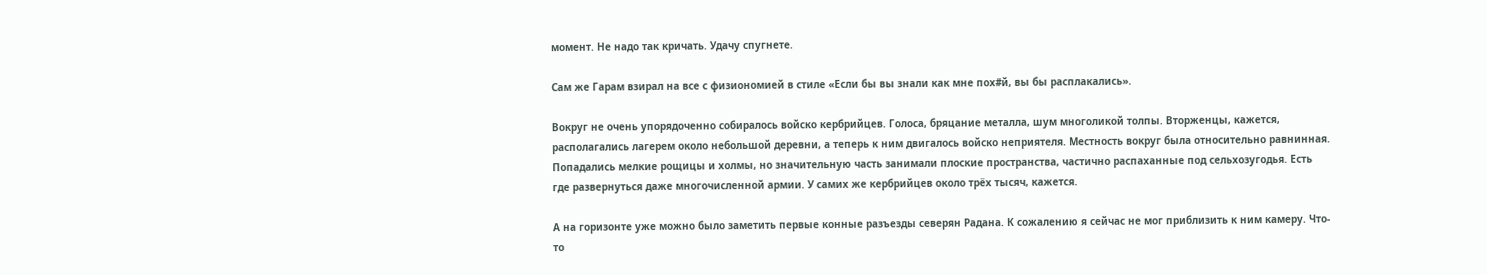момент. Не надо так кричать. Удачу спугнете.

Сам же Гарам взирал на все с физиономией в стиле «Если бы вы знали как мне пох#й, вы бы расплакались».

Вокруг не очень упорядоченно собиралось войско кербрийцев. Голоса, бряцание металла, шум многоликой толпы. Вторженцы, кажется, располагались лагерем около небольшой деревни, а теперь к ним двигалось войско неприятеля. Местность вокруг была относительно равнинная. Попадались мелкие рощицы и холмы, но значительную часть занимали плоские пространства, частично распаханные под сельхозугодья. Есть где развернуться даже многочисленной армии. У самих же кербрийцев около трёх тысяч, кажется.

А на горизонте уже можно было заметить первые конные разъезды северян Радана. К сожалению я сейчас не мог приблизить к ним камеру. Что-то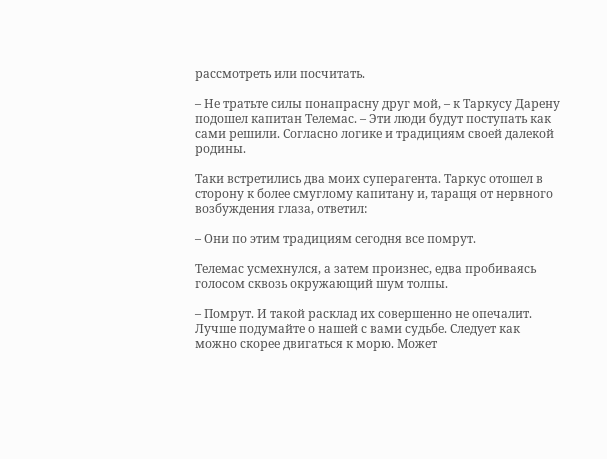рассмотреть или посчитать.

– Не тратьте силы понапрасну друг мой, – к Таркусу Дарену подошел капитан Телемас. – Эти люди будут поступать как сами решили. Согласно логике и традициям своей далекой родины.

Таки встретились два моих суперагента. Таркус отошел в сторону к более смуглому капитану и, таращя от нервного возбуждения глаза, ответил:

– Они по этим традициям сегодня все помрут.

Телемас усмехнулся, а затем произнес, едва пробиваясь голосом сквозь окружающий шум толпы.

– Помрут. И такой расклад их совершенно не опечалит. Лучше подумайте о нашей с вами судьбе. Следует как можно скорее двигаться к морю. Может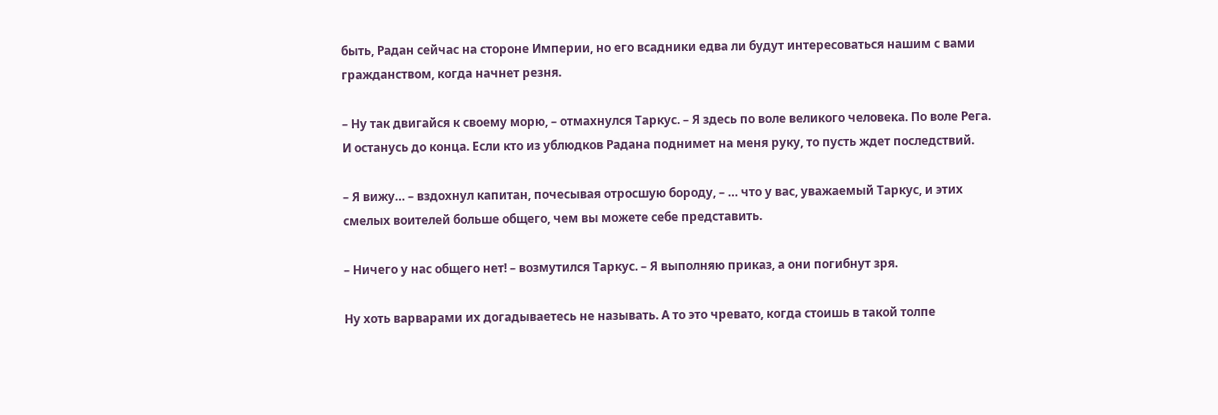быть, Радан сейчас на стороне Империи, но его всадники едва ли будут интересоваться нашим с вами гражданством, когда начнет резня.

– Ну так двигайся к своему морю, – отмахнулся Таркус. – Я здесь по воле великого человека. По воле Рега. И останусь до конца. Если кто из ублюдков Радана поднимет на меня руку, то пусть ждет последствий.

– Я вижу… – вздохнул капитан, почесывая отросшую бороду, – … что у вас, уважаемый Таркус, и этих смелых воителей больше общего, чем вы можете себе представить.

– Ничего у нас общего нет! – возмутился Таркус. – Я выполняю приказ, а они погибнут зря.

Ну хоть варварами их догадываетесь не называть. А то это чревато, когда стоишь в такой толпе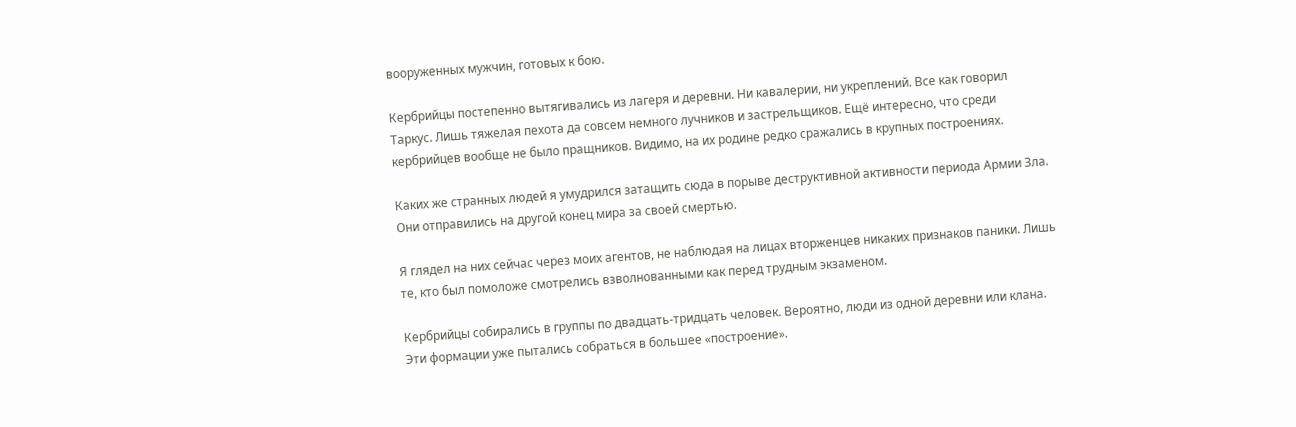вооруженных мужчин, готовых к бою.

Кербрийцы постепенно вытягивались из лагеря и деревни. Ни кавалерии, ни укреплений. Все как говорил Таркус. Лишь тяжелая пехота да совсем немного лучников и застрельщиков. Ещё интересно, что среди кербрийцев вообще не было пращников. Видимо, на их родине редко сражались в крупных построениях.

Каких же странных людей я умудрился затащить сюда в порыве деструктивной активности периода Армии Зла. Они отправились на другой конец мира за своей смертью.

Я глядел на них сейчас через моих агентов, не наблюдая на лицах вторженцев никаких признаков паники. Лишь те, кто был помоложе смотрелись взволнованными как перед трудным экзаменом.

Кербрийцы собирались в группы по двадцать-тридцать человек. Вероятно, люди из одной деревни или клана. Эти формации уже пытались собраться в большее «построение».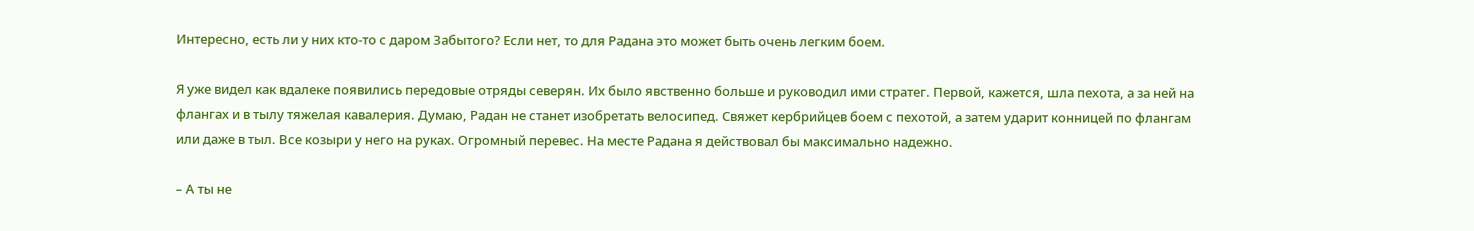Интересно, есть ли у них кто-то с даром Забытого? Если нет, то для Радана это может быть очень легким боем.

Я уже видел как вдалеке появились передовые отряды северян. Их было явственно больше и руководил ими стратег. Первой, кажется, шла пехота, а за ней на флангах и в тылу тяжелая кавалерия. Думаю, Радан не станет изобретать велосипед. Свяжет кербрийцев боем с пехотой, а затем ударит конницей по флангам или даже в тыл. Все козыри у него на руках. Огромный перевес. На месте Радана я действовал бы максимально надежно.

– А ты не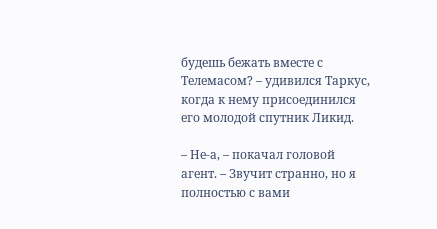будешь бежать вместе с Телемасом? – удивился Таркус, когда к нему присоединился его молодой спутник Ликид.

– Не-а, – покачал головой агент. – Звучит странно, но я полностью с вами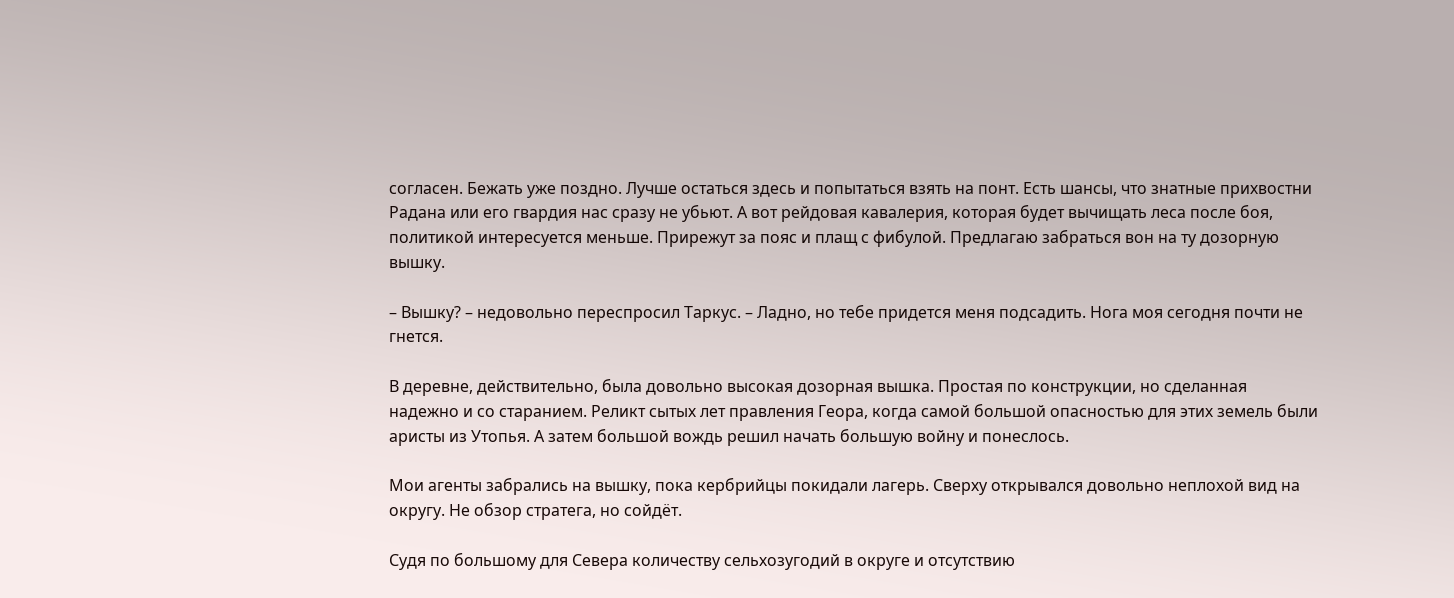согласен. Бежать уже поздно. Лучше остаться здесь и попытаться взять на понт. Есть шансы, что знатные прихвостни Радана или его гвардия нас сразу не убьют. А вот рейдовая кавалерия, которая будет вычищать леса после боя, политикой интересуется меньше. Прирежут за пояс и плащ с фибулой. Предлагаю забраться вон на ту дозорную вышку.

– Вышку? – недовольно переспросил Таркус. – Ладно, но тебе придется меня подсадить. Нога моя сегодня почти не гнется.

В деревне, действительно, была довольно высокая дозорная вышка. Простая по конструкции, но сделанная надежно и со старанием. Реликт сытых лет правления Геора, когда самой большой опасностью для этих земель были аристы из Утопья. А затем большой вождь решил начать большую войну и понеслось.

Мои агенты забрались на вышку, пока кербрийцы покидали лагерь. Сверху открывался довольно неплохой вид на округу. Не обзор стратега, но сойдёт.

Судя по большому для Севера количеству сельхозугодий в округе и отсутствию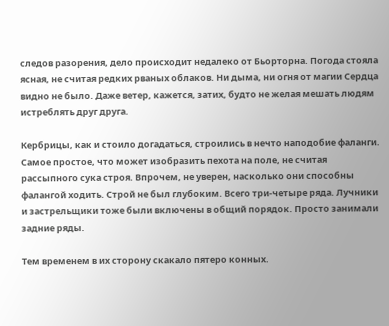следов разорения, дело происходит недалеко от Бьорторна. Погода стояла ясная, не считая редких рваных облаков. Ни дыма, ни огня от магии Сердца видно не было. Даже ветер, кажется, затих, будто не желая мешать людям истреблять друг друга.

Кербрицы, как и стоило догадаться, строились в нечто наподобие фаланги. Самое простое, что может изобразить пехота на поле, не считая рассыпного сука строя. Впрочем, не уверен, насколько они способны фалангой ходить. Строй не был глубоким. Всего три-четыре ряда. Лучники и застрельщики тоже были включены в общий порядок. Просто занимали задние ряды.

Тем временем в их сторону скакало пятеро конных.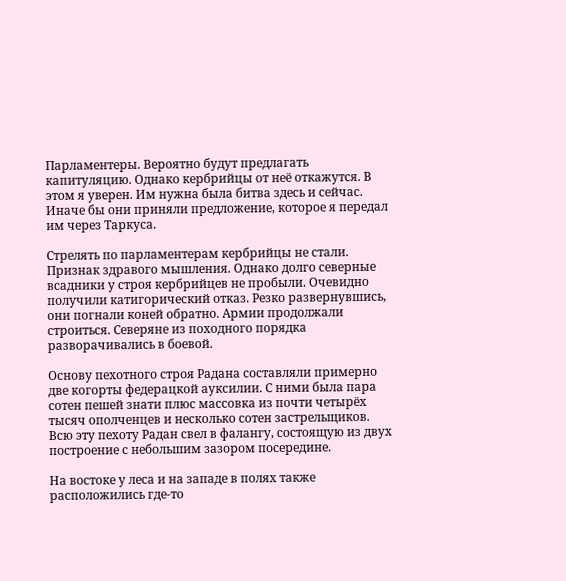Парламентеры. Вероятно будут предлагать капитуляцию. Однако кербрийцы от неё откажутся. В этом я уверен. Им нужна была битва здесь и сейчас. Иначе бы они приняли предложение, которое я передал им через Таркуса.

Стрелять по парламентерам кербрийцы не стали. Признак здравого мышления. Однако долго северные всадники у строя кербрийцев не пробыли. Очевидно получили катигорический отказ. Резко развернувшись, они погнали коней обратно. Армии продолжали строиться. Северяне из походного порядка разворачивались в боевой.

Основу пехотного строя Радана составляли примерно две когорты федерацкой ауксилии. С ними была пара сотен пешей знати плюс массовка из почти четырёх тысяч ополченцев и несколько сотен застрельщиков. Всю эту пехоту Радан свел в фалангу, состоящую из двух построение с небольшим зазором посередине.

На востоке у леса и на западе в полях также расположились где-то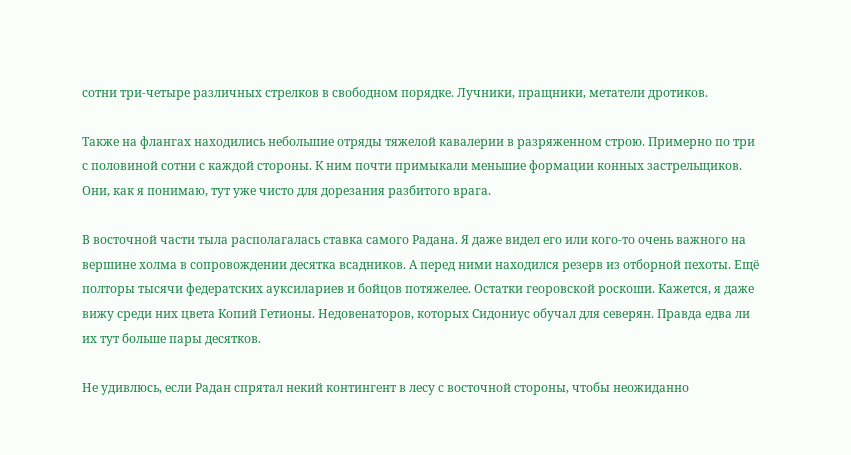сотни три-четыре различных стрелков в свободном порядке. Лучники, пращники, метатели дротиков.

Также на флангах находились небольшие отряды тяжелой кавалерии в разряженном строю. Примерно по три с половиной сотни с каждой стороны. К ним почти примыкали меньшие формации конных застрельщиков. Они, как я понимаю, тут уже чисто для дорезания разбитого врага.

В восточной части тыла располагалась ставка самого Радана. Я даже видел его или кого-то очень важного на вершине холма в сопровождении десятка всадников. А перед ними находился резерв из отборной пехоты. Ещё полторы тысячи федератских ауксилариев и бойцов потяжелее. Остатки георовской роскоши. Кажется, я даже вижу среди них цвета Копий Гетионы. Недовенаторов, которых Сидониус обучал для северян. Правда едва ли их тут больше пары десятков.

Не удивлюсь, если Радан спрятал некий контингент в лесу с восточной стороны, чтобы неожиданно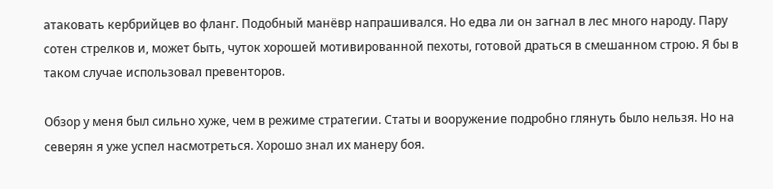атаковать кербрийцев во фланг. Подобный манёвр напрашивался. Но едва ли он загнал в лес много народу. Пару сотен стрелков и, может быть, чуток хорошей мотивированной пехоты, готовой драться в смешанном строю. Я бы в таком случае использовал превенторов.

Обзор у меня был сильно хуже, чем в режиме стратегии. Статы и вооружение подробно глянуть было нельзя. Но на северян я уже успел насмотреться. Хорошо знал их манеру боя.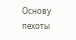Основу пехоты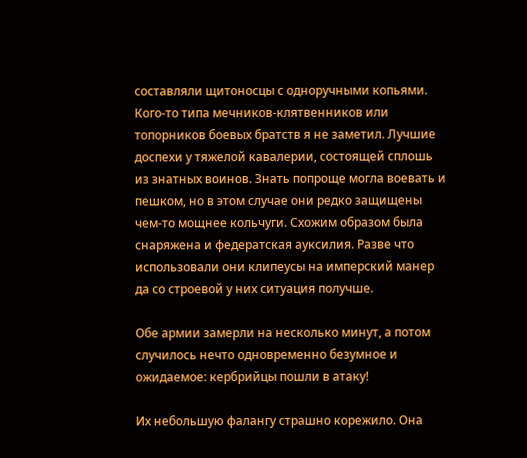составляли щитоносцы с одноручными копьями. Кого-то типа мечников-клятвенников или топорников боевых братств я не заметил. Лучшие доспехи у тяжелой кавалерии, состоящей сплошь из знатных воинов. Знать попроще могла воевать и пешком, но в этом случае они редко защищены чем-то мощнее кольчуги. Схожим образом была снаряжена и федератская ауксилия. Разве что использовали они клипеусы на имперский манер да со строевой у них ситуация получше.

Обе армии замерли на несколько минут, а потом случилось нечто одновременно безумное и ожидаемое: кербрийцы пошли в атаку!

Их небольшую фалангу страшно корежило. Она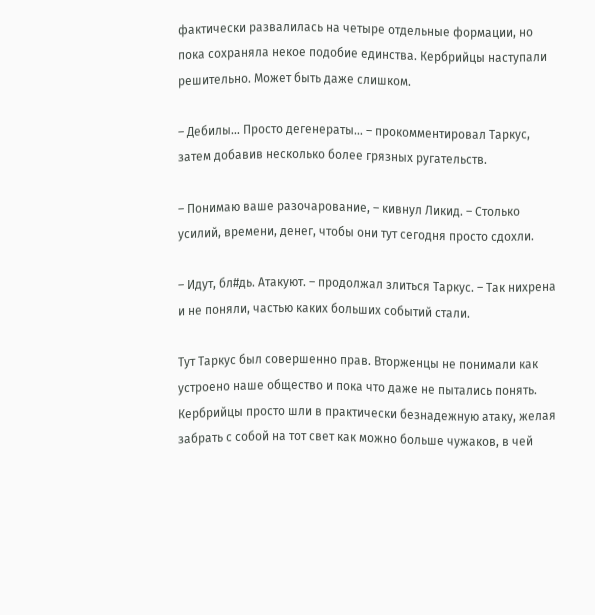фактически развалилась на четыре отдельные формации, но пока сохраняла некое подобие единства. Кербрийцы наступали решительно. Может быть даже слишком.

– Дебилы… Просто дегенераты… – прокомментировал Таркус, затем добавив несколько более грязных ругательств.

– Понимаю ваше разочарование, – кивнул Ликид. – Столько усилий, времени, денег, чтобы они тут сегодня просто сдохли.

– Идут, бл#дь. Атакуют. – продолжал злиться Таркус. – Так нихрена и не поняли, частью каких больших событий стали.

Тут Таркус был совершенно прав. Вторженцы не понимали как устроено наше общество и пока что даже не пытались понять. Кербрийцы просто шли в практически безнадежную атаку, желая забрать с собой на тот свет как можно больше чужаков, в чей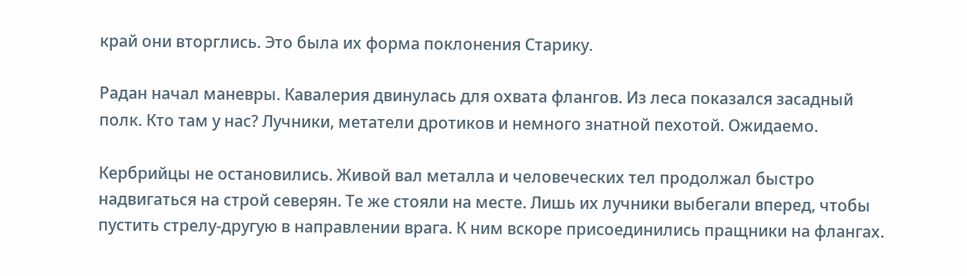край они вторглись. Это была их форма поклонения Старику.

Радан начал маневры. Кавалерия двинулась для охвата флангов. Из леса показался засадный полк. Кто там у нас? Лучники, метатели дротиков и немного знатной пехотой. Ожидаемо.

Кербрийцы не остановились. Живой вал металла и человеческих тел продолжал быстро надвигаться на строй северян. Те же стояли на месте. Лишь их лучники выбегали вперед, чтобы пустить стрелу-другую в направлении врага. К ним вскоре присоединились пращники на флангах.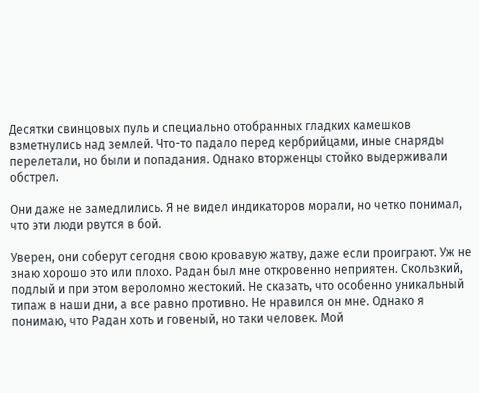Десятки свинцовых пуль и специально отобранных гладких камешков взметнулись над землей. Что-то падало перед кербрийцами, иные снаряды перелетали, но были и попадания. Однако вторженцы стойко выдерживали обстрел.

Они даже не замедлились. Я не видел индикаторов морали, но четко понимал, что эти люди рвутся в бой.

Уверен, они соберут сегодня свою кровавую жатву, даже если проиграют. Уж не знаю хорошо это или плохо. Радан был мне откровенно неприятен. Скользкий, подлый и при этом вероломно жестокий. Не сказать, что особенно уникальный типаж в наши дни, а все равно противно. Не нравился он мне. Однако я понимаю, что Радан хоть и говеный, но таки человек. Мой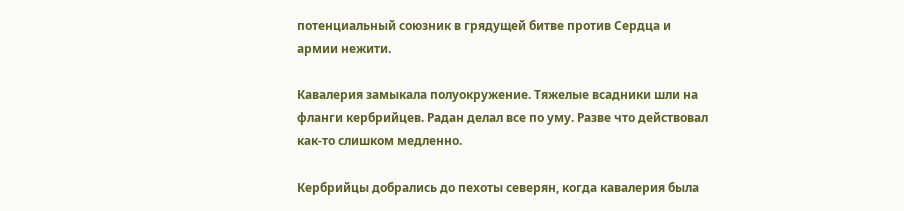потенциальный союзник в грядущей битве против Сердца и армии нежити.

Кавалерия замыкала полуокружение. Тяжелые всадники шли на фланги кербрийцев. Радан делал все по уму. Разве что действовал как-то слишком медленно.

Кербрийцы добрались до пехоты северян, когда кавалерия была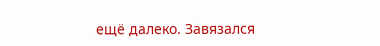ещё далеко. Завязался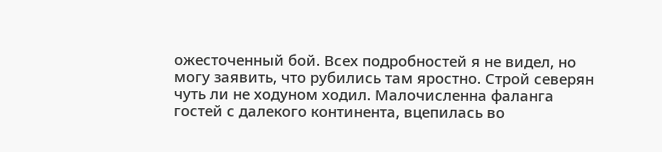ожесточенный бой. Всех подробностей я не видел, но могу заявить, что рубились там яростно. Строй северян чуть ли не ходуном ходил. Малочисленна фаланга гостей с далекого континента, вцепилась во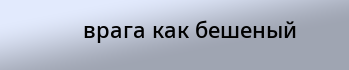врага как бешеный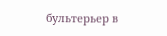бультерьер в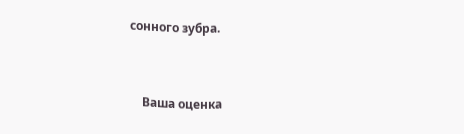сонного зубра.


    Ваша оценка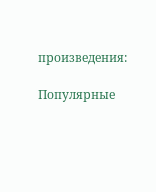произведения:

Популярные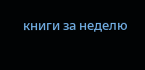книги за неделю